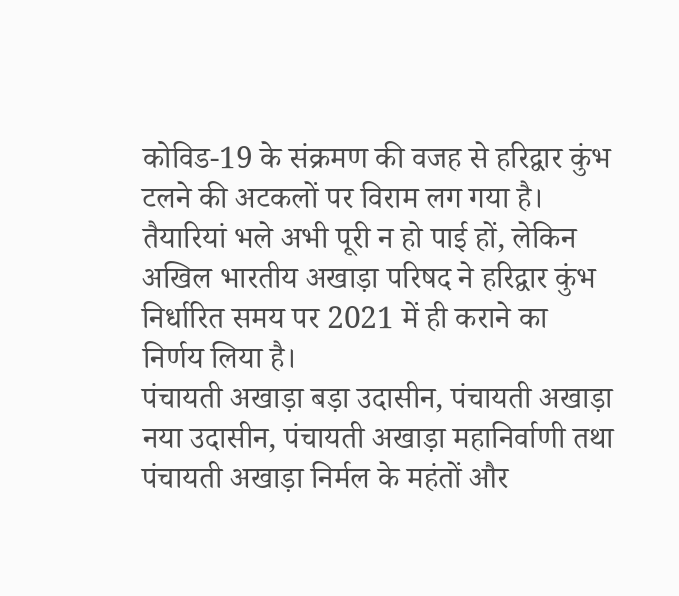कोविड-19 के संक्रमण की वजह से हरिद्वार कुंभ टलने की अटकलों पर विराम लग गया है। तैयारियां भले अभी पूरी न हो पाई हों, लेकिन अखिल भारतीय अखाड़ा परिषद ने हरिद्वार कुंभ निर्धारित समय पर 2021 में ही कराने का निर्णय लिया है।
पंचायती अखाड़ा बड़ा उदासीन, पंचायती अखाड़ा नया उदासीन, पंचायती अखाड़ा महानिर्वाणी तथा पंचायती अखाड़ा निर्मल के महंतों और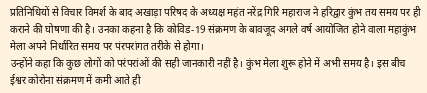प्रतिनिधियों से विचार विमर्श के बाद अखाड़ा परिषद के अध्यक्ष महंत नरेंद्र गिरि महाराज ने हरिद्वार कुंभ तय समय पर ही कराने की घोषणा की है। उनका कहना है कि कोविड-19 संक्रमण के बावजूद अगले वर्ष आयोजित होने वाला महाकुंभ मेला अपने निर्धारित समय पर पंरपरांगत तरीके से होगा।
उन्होंने कहा कि कुछ लोगों को परंपरांओं की सही जानकारी नहीं है। कुंभ मेला शुरू होने में अभी समय है। इस बीच ईश्वर कोरोना संक्रमण में कमी आते ही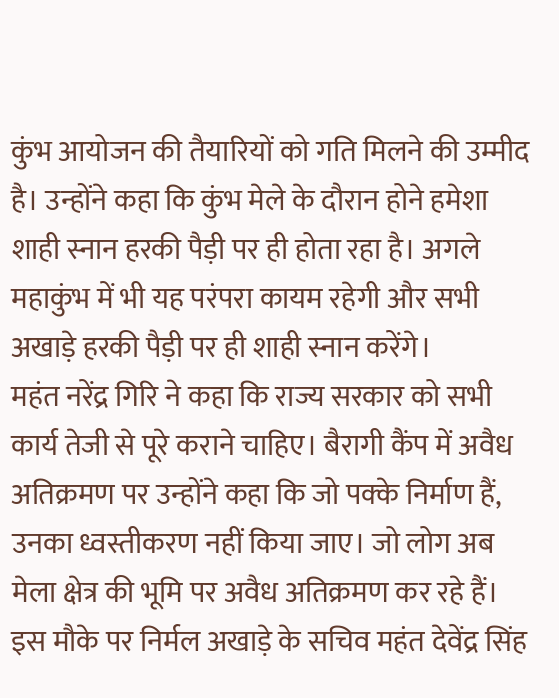कुंभ आयोजन की तैयारियों को गति मिलने की उम्मीद है। उन्होंने कहा कि कुंभ मेले के दौरान होने हमेशा शाही स्नान हरकी पैड़ी पर ही होता रहा है। अगले महाकुंभ में भी यह परंपरा कायम रहेगी और सभी अखाड़े हरकी पैड़ी पर ही शाही स्नान करेंगे।
महंत नरेंद्र गिरि ने कहा कि राज्य सरकार को सभी कार्य तेजी से पूरे कराने चाहिए। बैरागी कैंप में अवैध अतिक्रमण पर उन्होंने कहा कि जो पक्के निर्माण हैं, उनका ध्वस्तीकरण नहीं किया जाए। जो लोग अब मेला क्षेत्र की भूमि पर अवैध अतिक्रमण कर रहे हैं।
इस मौके पर निर्मल अखाड़े के सचिव महंत देवेंद्र सिंह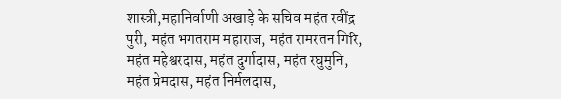शास्त्री,महानिर्वाणी अखाड़े के सचिव महंत रवींद्र पुरी, महंत भगतराम महाराज, महंत रामरतन गिरि, महंत महेश्वरदास, महंत दुर्गादास, महंत रघुमुनि, महंत प्रेमदास, महंत निर्मलदास,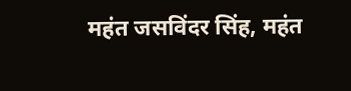महंत जसविंदर सिंह, महंत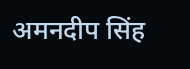अमनदीप सिंह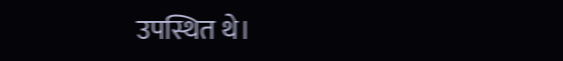उपस्थित थे।